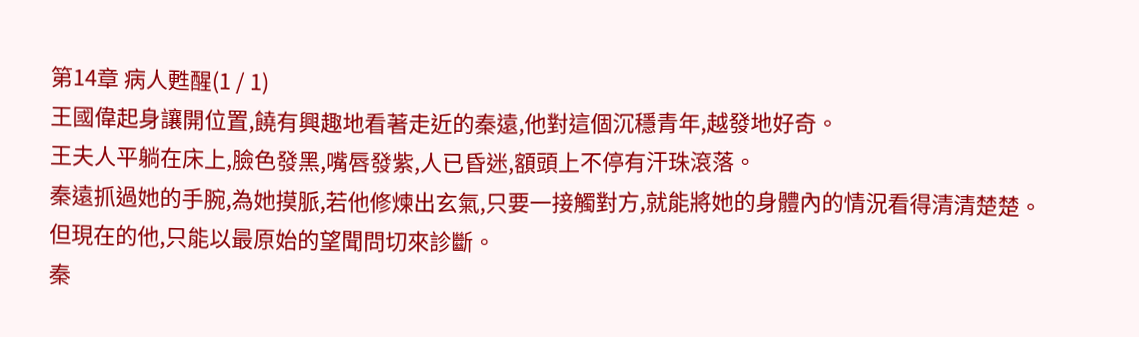第14章 病人甦醒(1 / 1)
王國偉起身讓開位置,饒有興趣地看著走近的秦遠,他對這個沉穩青年,越發地好奇。
王夫人平躺在床上,臉色發黑,嘴唇發紫,人已昏迷,額頭上不停有汗珠滾落。
秦遠抓過她的手腕,為她摸脈,若他修煉出玄氣,只要一接觸對方,就能將她的身體內的情況看得清清楚楚。
但現在的他,只能以最原始的望聞問切來診斷。
秦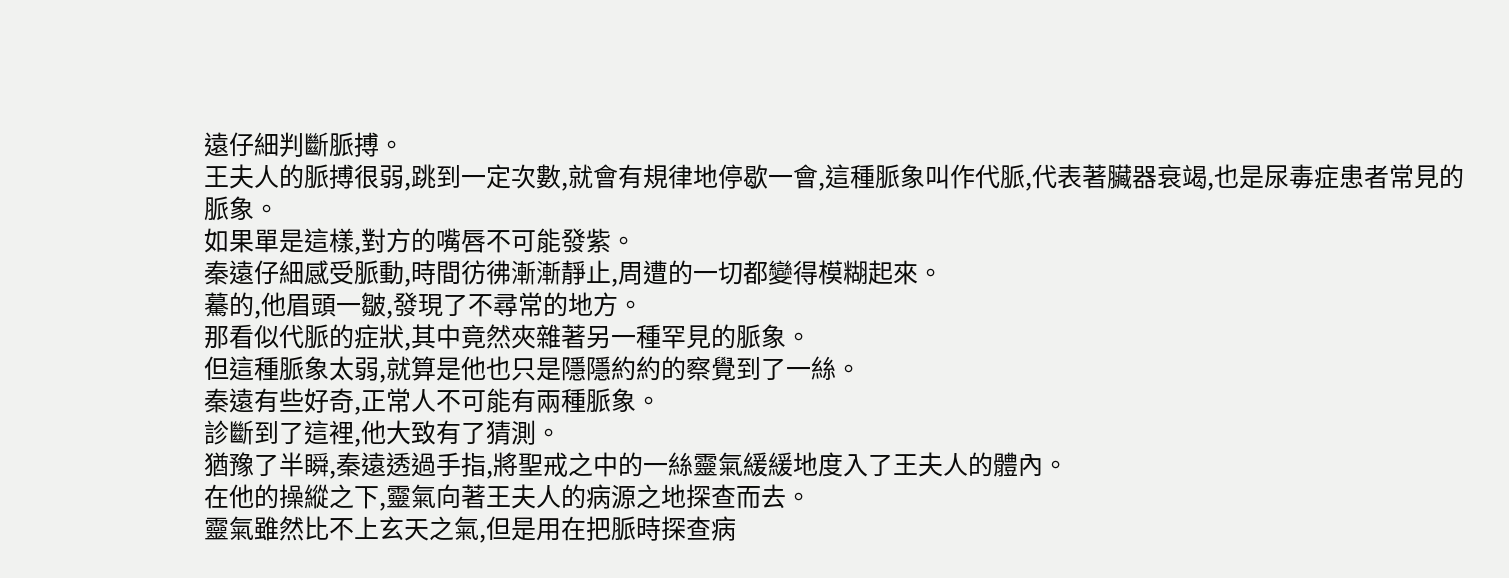遠仔細判斷脈搏。
王夫人的脈搏很弱,跳到一定次數,就會有規律地停歇一會,這種脈象叫作代脈,代表著臟器衰竭,也是尿毒症患者常見的脈象。
如果單是這樣,對方的嘴唇不可能發紫。
秦遠仔細感受脈動,時間彷彿漸漸靜止,周遭的一切都變得模糊起來。
驀的,他眉頭一皺,發現了不尋常的地方。
那看似代脈的症狀,其中竟然夾雜著另一種罕見的脈象。
但這種脈象太弱,就算是他也只是隱隱約約的察覺到了一絲。
秦遠有些好奇,正常人不可能有兩種脈象。
診斷到了這裡,他大致有了猜測。
猶豫了半瞬,秦遠透過手指,將聖戒之中的一絲靈氣緩緩地度入了王夫人的體內。
在他的操縱之下,靈氣向著王夫人的病源之地探查而去。
靈氣雖然比不上玄天之氣,但是用在把脈時探查病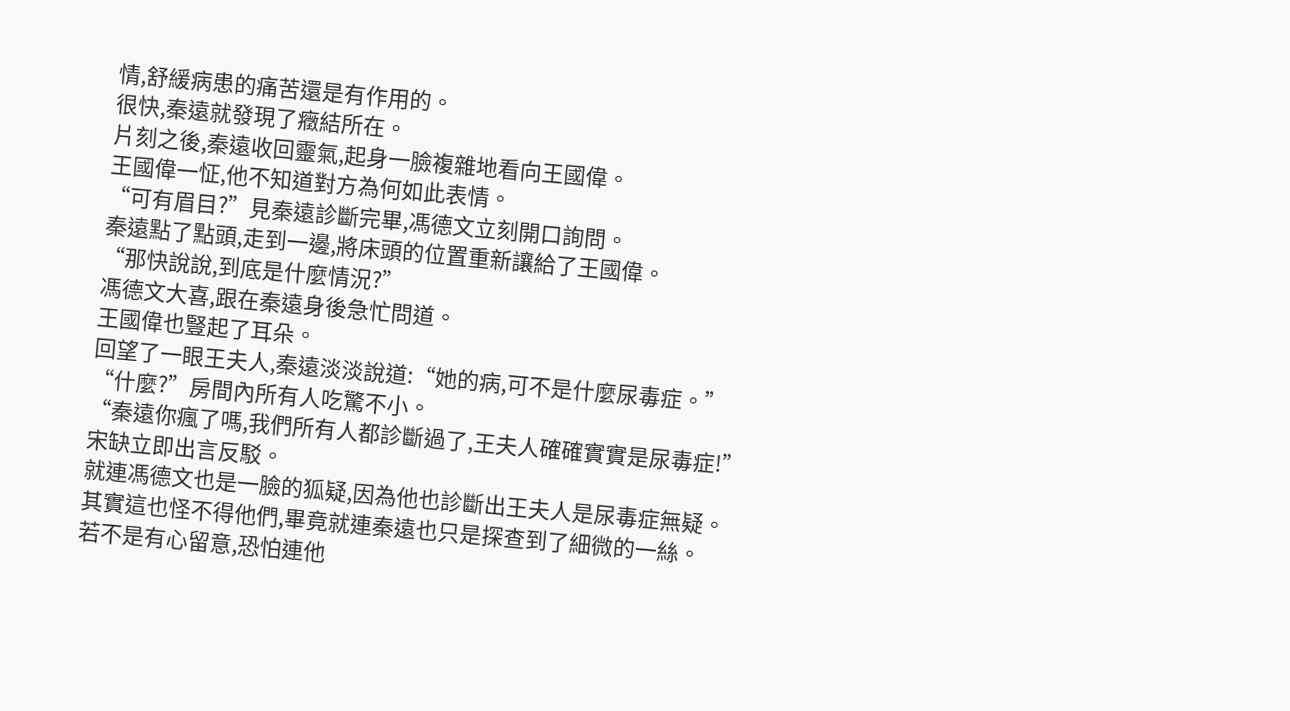情,舒緩病患的痛苦還是有作用的。
很快,秦遠就發現了癥結所在。
片刻之後,秦遠收回靈氣,起身一臉複雜地看向王國偉。
王國偉一怔,他不知道對方為何如此表情。
“可有眉目?”見秦遠診斷完畢,馮德文立刻開口詢問。
秦遠點了點頭,走到一邊,將床頭的位置重新讓給了王國偉。
“那快說說,到底是什麼情況?”
馮德文大喜,跟在秦遠身後急忙問道。
王國偉也豎起了耳朵。
回望了一眼王夫人,秦遠淡淡說道:“她的病,可不是什麼尿毒症。”
“什麼?”房間內所有人吃驚不小。
“秦遠你瘋了嗎,我們所有人都診斷過了,王夫人確確實實是尿毒症!”
宋缺立即出言反駁。
就連馮德文也是一臉的狐疑,因為他也診斷出王夫人是尿毒症無疑。
其實這也怪不得他們,畢竟就連秦遠也只是探查到了細微的一絲。
若不是有心留意,恐怕連他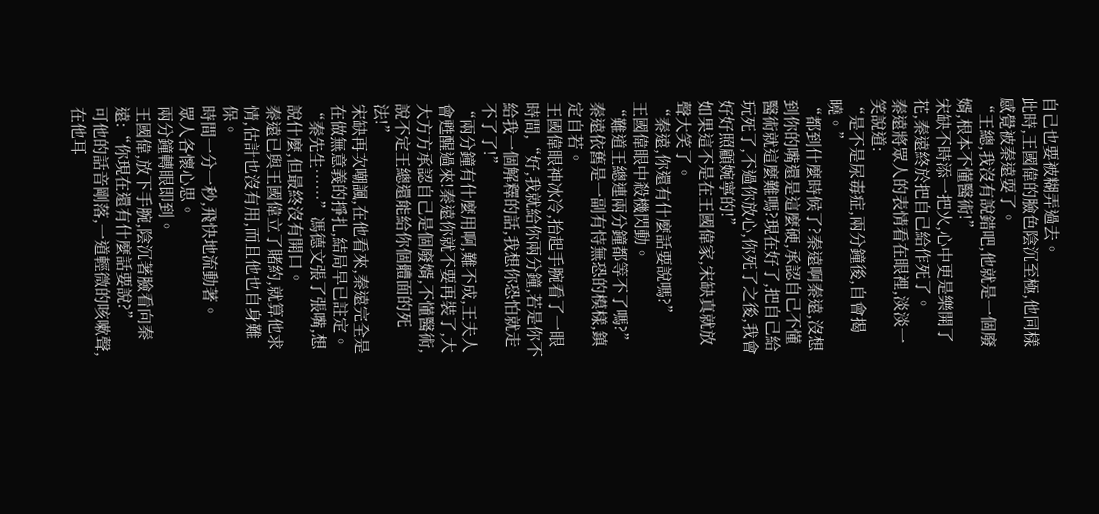自己也要被糊弄過去。
此時,王國偉的臉色陰沉至極,他同樣感覺被秦遠耍了。
“王總,我沒有說錯吧,他就是一個廢婿,根本不懂醫術!”
宋缺不時添一把火,心中更是樂開了花,秦遠終於把自己給作死了。
秦遠將眾人的表情看在眼裡,淡淡一笑說道:
“是不是尿毒症,兩分鐘後,自會揭曉。”
“都到什麼時候了?秦遠啊秦遠,沒想到你的嘴還是這麼硬,承認自己不懂醫術就這麼難嗎?現在好了,把自己給玩死了,不過你放心,你死了之後,我會好好照顧婉寧的!”
如果這不是在王國偉家,宋缺真就放聲大笑了。
“秦遠,你還有什麼話要說嗎?”
王國偉眼中殺機閃動。
“難道王總連兩分鐘都等不了嗎?”
秦遠依舊是一副有恃無恐的模樣,鎮定自若。
王國偉眼神冰冷,抬起手腕看了一眼時間,“好,我就給你兩分鐘,若是你不給我一個解釋的話,我想你恐怕就走不了了!”
“兩分鐘有什麼用啊,難不成,王夫人會甦醒過來!秦遠你就不要再裝了,大大方方承認自己是個廢婿,不懂醫術,說不定王總還能給你個體面的死法!”
宋缺再次嘲諷,在他看來,秦遠完全是在做無意義的掙扎,結局早已註定。
“秦先生……”馮德文張了張嘴,想說什麼,但最終沒有開口。
秦遠已與王國偉立了賭約,就算他求情,估計也沒有用,而且他也自身難保。
時間一分一秒,飛快地流動著。
眾人各懷心思。
兩分鐘轉眼即到。
王國偉,放下手腕,陰沉著臉看向秦遠:“你現在還有什麼話要說?”
可他的話音剛落,一道輕微的咳嗽聲,在他耳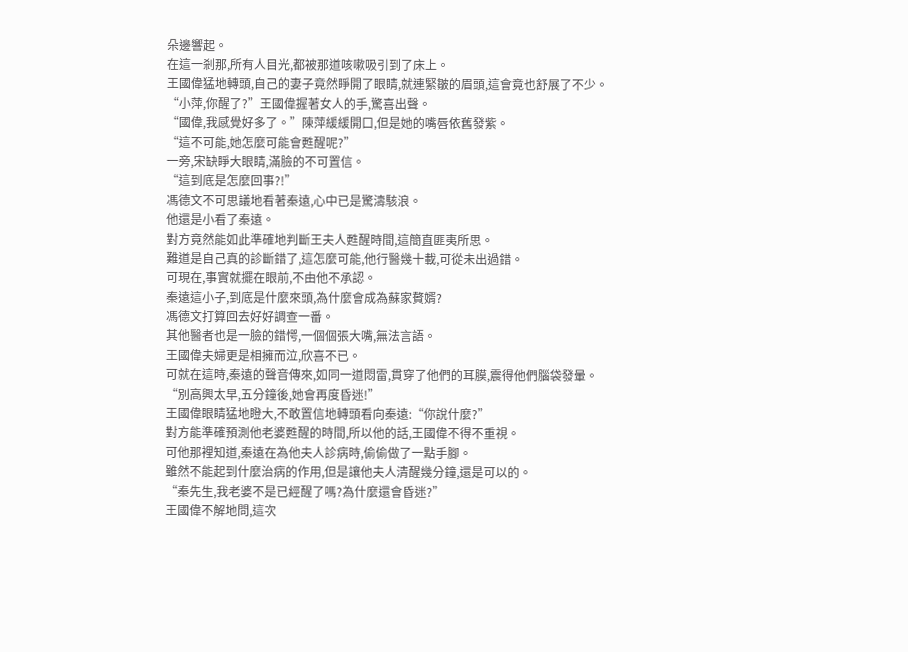朵邊響起。
在這一剎那,所有人目光,都被那道咳嗽吸引到了床上。
王國偉猛地轉頭,自己的妻子竟然睜開了眼睛,就連緊皺的眉頭,這會竟也舒展了不少。
“小萍,你醒了?”王國偉握著女人的手,驚喜出聲。
“國偉,我感覺好多了。”陳萍緩緩開口,但是她的嘴唇依舊發紫。
“這不可能,她怎麼可能會甦醒呢?”
一旁,宋缺睜大眼睛,滿臉的不可置信。
“這到底是怎麼回事?!”
馮德文不可思議地看著秦遠,心中已是驚濤駭浪。
他還是小看了秦遠。
對方竟然能如此準確地判斷王夫人甦醒時間,這簡直匪夷所思。
難道是自己真的診斷錯了,這怎麼可能,他行醫幾十載,可從未出過錯。
可現在,事實就擺在眼前,不由他不承認。
秦遠這小子,到底是什麼來頭,為什麼會成為蘇家贅婿?
馮德文打算回去好好調查一番。
其他醫者也是一臉的錯愕,一個個張大嘴,無法言語。
王國偉夫婦更是相擁而泣,欣喜不已。
可就在這時,秦遠的聲音傳來,如同一道悶雷,貫穿了他們的耳膜,震得他們腦袋發暈。
“別高興太早,五分鐘後,她會再度昏迷!”
王國偉眼睛猛地瞪大,不敢置信地轉頭看向秦遠:“你說什麼?”
對方能準確預測他老婆甦醒的時間,所以他的話,王國偉不得不重視。
可他那裡知道,秦遠在為他夫人診病時,偷偷做了一點手腳。
雖然不能起到什麼治病的作用,但是讓他夫人清醒幾分鐘,還是可以的。
“秦先生,我老婆不是已經醒了嗎?為什麼還會昏迷?”
王國偉不解地問,這次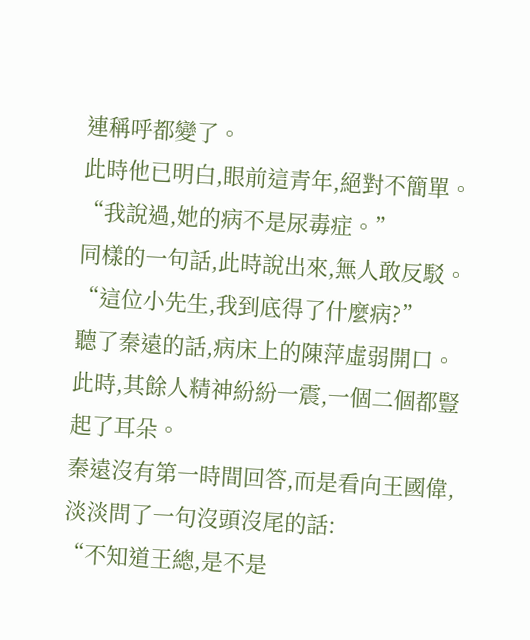連稱呼都變了。
此時他已明白,眼前這青年,絕對不簡單。
“我說過,她的病不是尿毒症。”
同樣的一句話,此時說出來,無人敢反駁。
“這位小先生,我到底得了什麼病?”
聽了秦遠的話,病床上的陳萍虛弱開口。
此時,其餘人精神紛紛一震,一個二個都豎起了耳朵。
秦遠沒有第一時間回答,而是看向王國偉,淡淡問了一句沒頭沒尾的話:
“不知道王總,是不是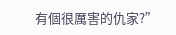有個很厲害的仇家?”